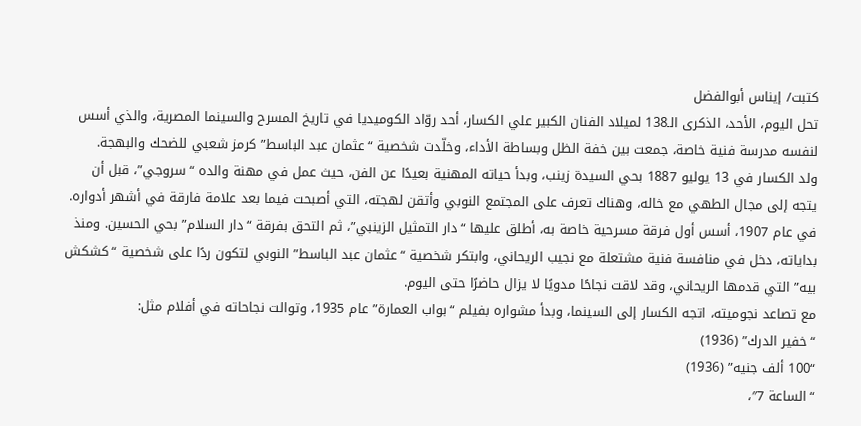كتبت/ إيناس أبوالفضل
تحل اليوم، الأحد، الذكرى الـ138 لميلاد الفنان الكبير علي الكسار، أحد روّاد الكوميديا في تاريخ المسرح والسينما المصرية، والذي أسس لنفسه مدرسة فنية خاصة، جمعت بين خفة الظل وبساطة الأداء، وخلّدت شخصية “عثمان عبد الباسط” كرمز شعبي للضحك والبهجة.
ولد الكسار في 13 يوليو 1887 بحي السيدة زينب، وبدأ حياته المهنية بعيدًا عن الفن، حيث عمل في مهنة والده “سروجي”، قبل أن يتجه إلى مجال الطهي مع خاله، وهناك تعرف على المجتمع النوبي وأتقن لهجته، التي أصبحت فيما بعد علامة فارقة في أشهر أدواره.
في عام 1907، أسس أول فرقة مسرحية خاصة به، أطلق عليها “دار التمثيل الزينبي”، ثم التحق بفرقة “دار السلام” بحي الحسين. ومنذ بداياته، دخل في منافسة فنية مشتعلة مع نجيب الريحاني، وابتكر شخصية “عثمان عبد الباسط” النوبي لتكون ردًا على شخصية “كشكش بيه” التي قدمها الريحاني، وقد لاقت نجاحًا مدويًا لا يزال حاضرًا حتى اليوم.
مع تصاعد نجوميته، اتجه الكسار إلى السينما، وبدأ مشواره بفيلم “بواب العمارة” عام 1935، وتوالت نجاحاته في أفلام مثل:
“خفير الدرك” (1936)
“100 ألف جنيه” (1936)
“الساعة 7″،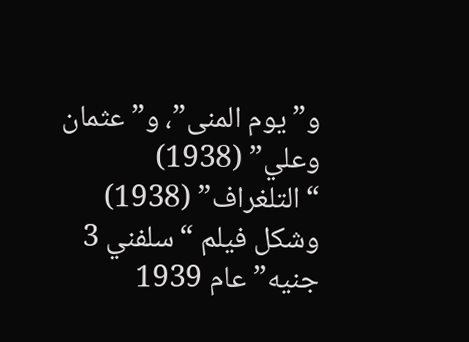و”يوم المنى”، و”عثمان وعلي” (1938)
“التلغراف” (1938)
وشكل فيلم “سلفني 3 جنيه” عام 1939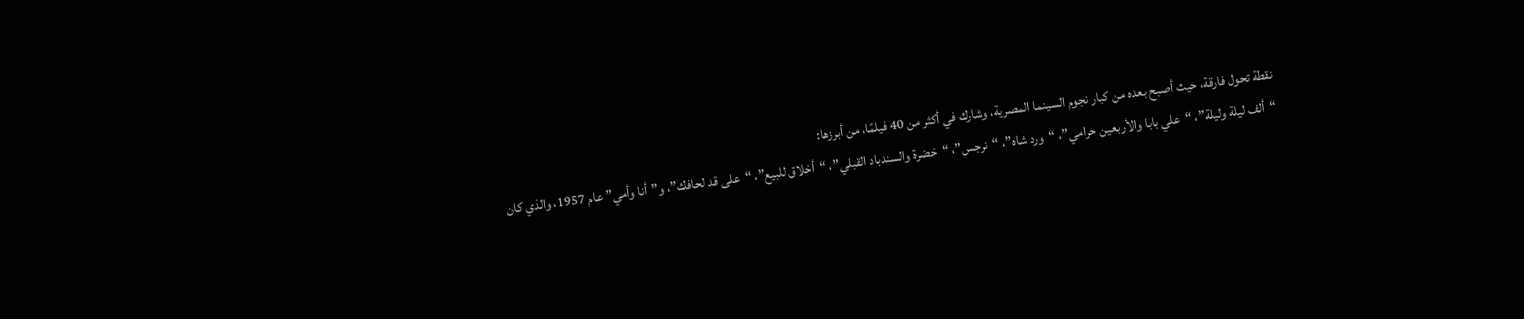نقطة تحول فارقة، حيث أصبح بعده من كبار نجوم السينما المصرية، وشارك في أكثر من 40 فيلمًا، من أبرزها:
“ألف ليلة وليلة”، “علي بابا والأربعين حرامي”، “ورد شاه”، “نرجس”، “خضرة والسندباد القبلي”، “أخلاق للبيع”، “على قد لحافك”، و”أنا وأمي” عام 1957، والذي كان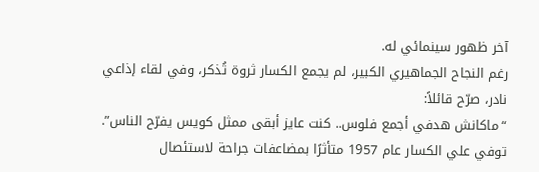آخر ظهور سينمائي له.
رغم النجاح الجماهيري الكبير، لم يجمع الكسار ثروة تُذكر، وفي لقاء إذاعي نادر، صرّح قائلاً:
“ماكانش هدفي أجمع فلوس.. كنت عايز أبقى ممثل كويس يفرّح الناس”.
توفي علي الكسار عام 1957 متأثرًا بمضاعفات جراحة لاستئصال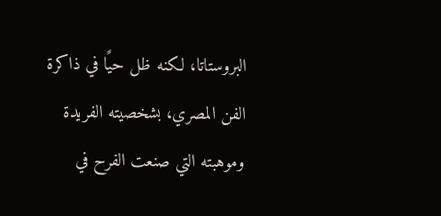البروستاتا، لكنه ظل حيًا في ذاكرة الفن المصري، بشخصيته الفريدة وموهبته التي صنعت الفرح في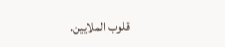قلوب الملايين.